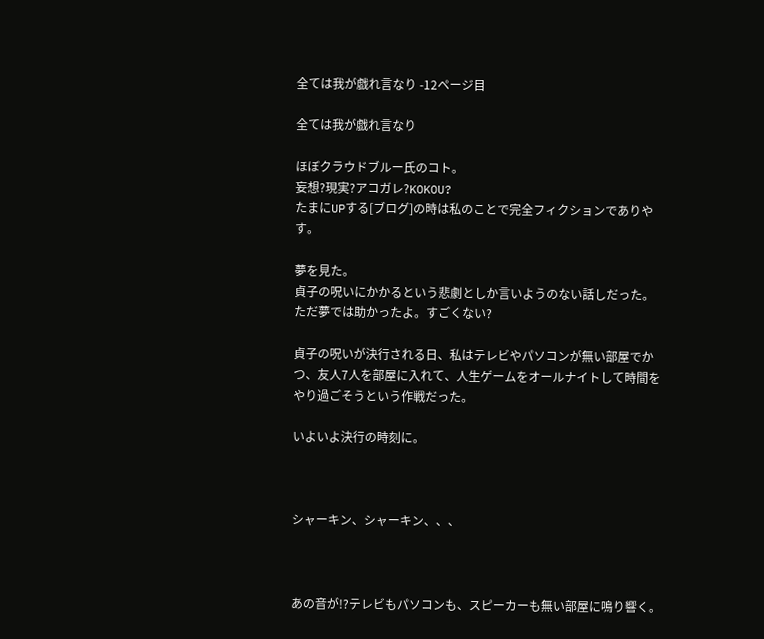全ては我が戯れ言なり -12ページ目

全ては我が戯れ言なり

ほぼクラウドブルー氏のコト。
妄想?現実?アコガレ?KOKOU?
たまにUPする[ブログ]の時は私のことで完全フィクションでありやす。

夢を見た。
貞子の呪いにかかるという悲劇としか言いようのない話しだった。
ただ夢では助かったよ。すごくない?

貞子の呪いが決行される日、私はテレビやパソコンが無い部屋でかつ、友人7人を部屋に入れて、人生ゲームをオールナイトして時間をやり過ごそうという作戦だった。

いよいよ決行の時刻に。



シャーキン、シャーキン、、、



あの音が!?テレビもパソコンも、スピーカーも無い部屋に鳴り響く。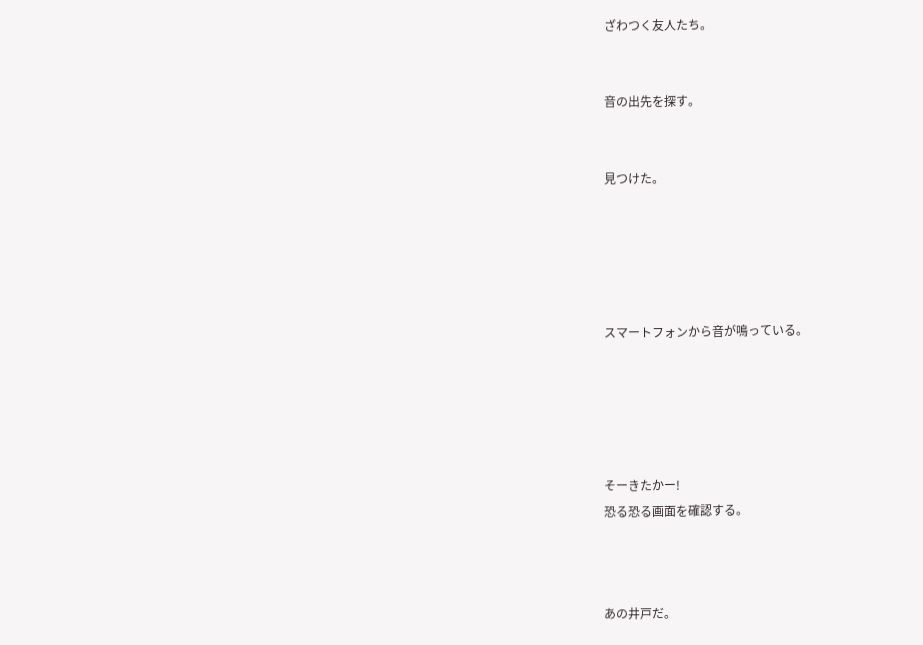ざわつく友人たち。


音の出先を探す。


見つけた。





スマートフォンから音が鳴っている。





そーきたかー!
恐る恐る画面を確認する。



あの井戸だ。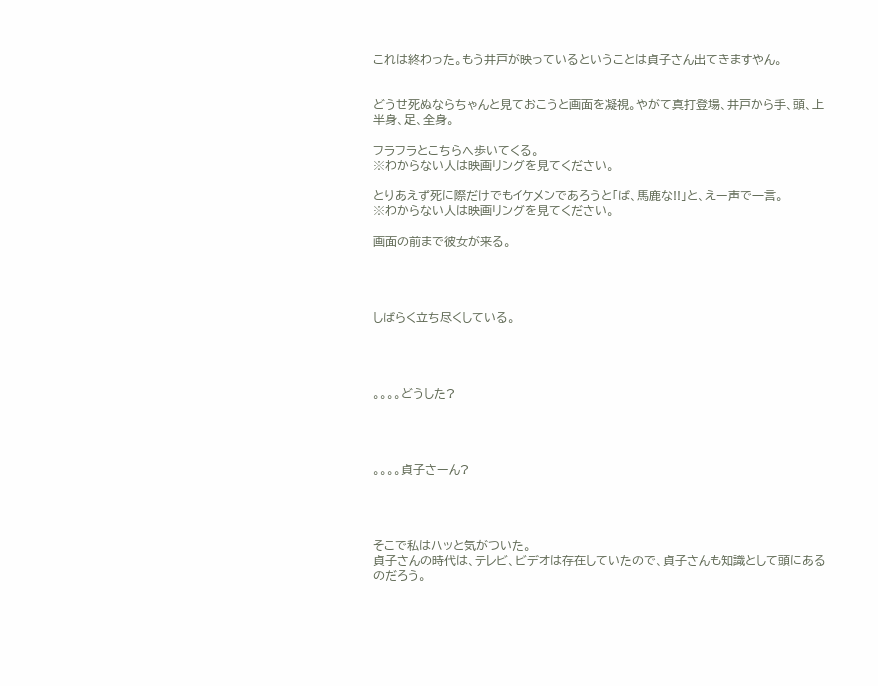これは終わった。もう井戸が映っているということは貞子さん出てきますやん。


どうせ死ぬならちゃんと見ておこうと画面を凝視。やがて真打登場、井戸から手、頭、上半身、足、全身。

フラフラとこちらへ歩いてくる。
※わからない人は映画リングを見てください。

とりあえず死に際だけでもイケメンであろうと「ば、馬鹿な!!」と、えー声で一言。
※わからない人は映画リングを見てください。

画面の前まで彼女が来る。




しばらく立ち尽くしている。




。。。。どうした?




。。。。貞子さーん?




そこで私はハッと気がついた。
貞子さんの時代は、テレビ、ビデオは存在していたので、貞子さんも知識として頭にあるのだろう。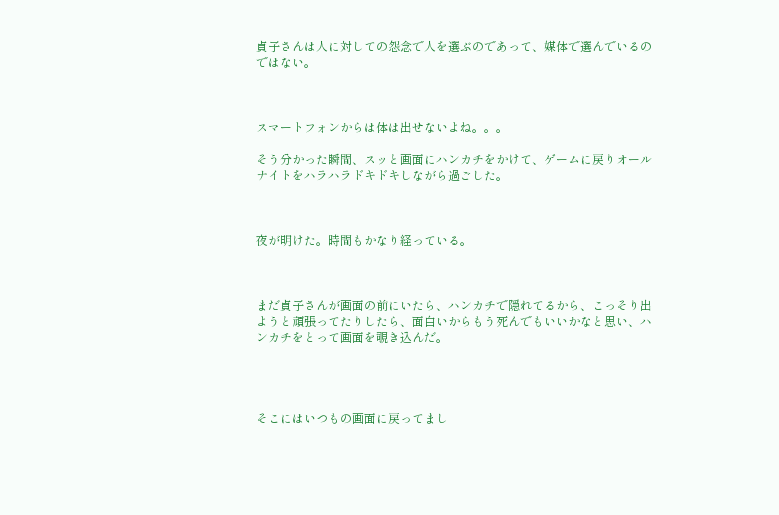貞子さんは人に対しての怨念で人を選ぶのであって、媒体で選んでいるのではない。



スマートフォンからは体は出せないよね。。。

そう分かった瞬間、スッと画面にハンカチをかけて、ゲームに戻りオールナイトをハラハラドキドキしながら過ごした。



夜が明けた。時間もかなり経っている。



まだ貞子さんが画面の前にいたら、ハンカチで隠れてるから、こっそり出ようと頑張ってたりしたら、面白いからもう死んでもいいかなと思い、ハンカチをとって画面を覗き込んだ。




そこにはいつもの画面に戻ってまし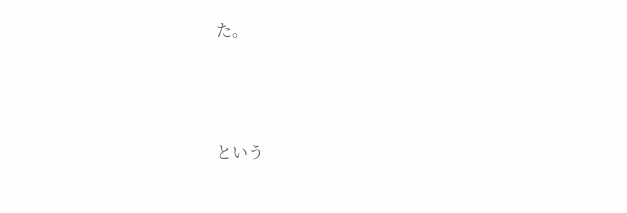た。




という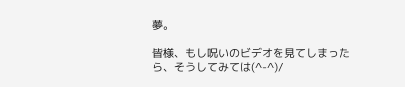夢。

皆様、もし呪いのビデオを見てしまったら、そうしてみては(^-^)/